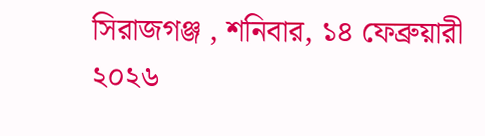সিরাজগঞ্জ , শনিবার, ১৪ ফেব্রুয়ারী ২০২৬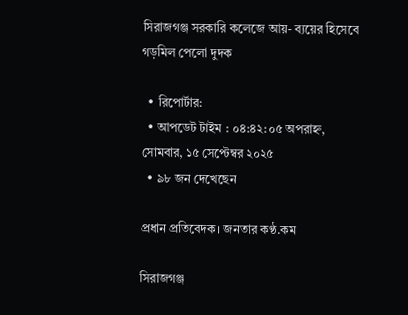সিরাজগঞ্জ সরকারি কলেজে আয়- ব্যয়ের হিসেবে গড়মিল পেলো দুদক

  • রিপোর্টার:
  • আপডেট টাইম : ০৪:৪২:০৫ অপরাহ্ন, সোমবার, ১৫ সেপ্টেম্বর ২০২৫
  • ৯৮ জন দেখেছেন

প্রধান প্রতিবেদক। জনতার কণ্ঠ.কম

সিরাজগঞ্জ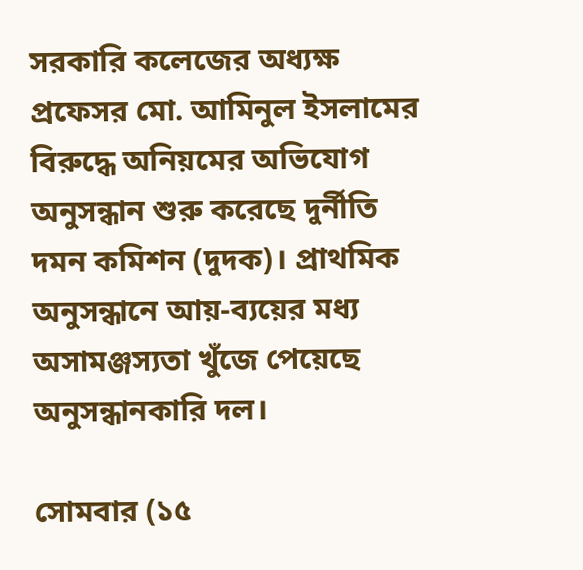সরকারি কলেজের অধ্যক্ষ প্রফেসর মো. আমিনুল ইসলামের বিরুদ্ধে অনিয়মের অভিযোগ অনুসন্ধান শুরু করেছে দুর্নীতি দমন কমিশন (দুদক)। প্রাথমিক অনুসন্ধানে আয়-ব্যয়ের মধ্য অসামঞ্জস্যতা খুঁজে পেয়েছে অনুসন্ধানকারি দল।

সোমবার (১৫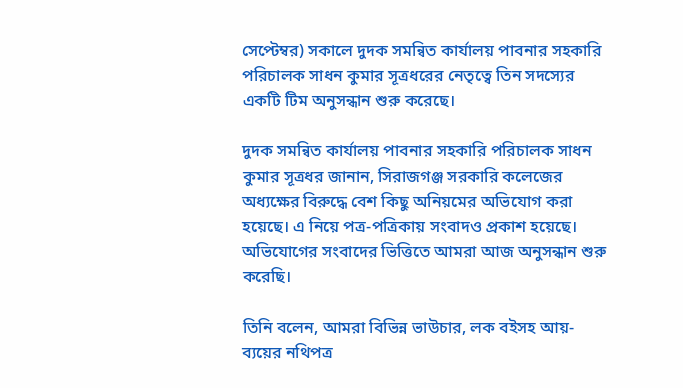সেপ্টেম্বর) সকালে দুদক সমন্বিত কার্যালয় পাবনার সহকারি পরিচালক সাধন কুমার সূত্রধরের নেতৃত্বে তিন সদস্যের একটি টিম অনুসন্ধান শুরু করেছে।

দুদক সমন্বিত কার্যালয় পাবনার সহকারি পরিচালক সাধন কুমার সূত্রধর জানান, সিরাজগঞ্জ সরকারি কলেজের অধ্যক্ষের বিরুদ্ধে বেশ কিছু অনিয়মের অভিযোগ করা হয়েছে। এ নিয়ে পত্র-পত্রিকায় সংবাদও প্রকাশ হয়েছে। অভিযোগের সংবাদের ভিত্তিতে আমরা আজ অনুসন্ধান শুরু করেছি।

তিনি বলেন, আমরা বিভিন্ন ভাউচার, লক বইসহ আয়-ব্যয়ের নথিপত্র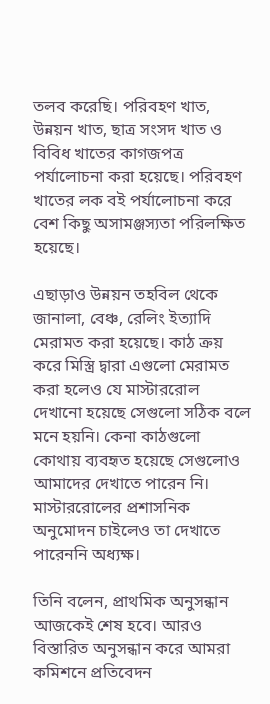তলব করেছি। পরিবহণ খাত, উন্নয়ন খাত, ছাত্র সংসদ খাত ও বিবিধ খাতের কাগজপত্র পর্যালোচনা করা হয়েছে। পরিবহণ খাতের লক বই পর্যালোচনা করে বেশ কিছু অসামঞ্জস্যতা পরিলক্ষিত হয়েছে।

এছাড়াও উন্নয়ন তহবিল থেকে জানালা, বেঞ্চ, রেলিং ইত্যাদি মেরামত করা হয়েছে। কাঠ ক্রয় করে মিস্ত্রি দ্বারা এগুলো মেরামত করা হলেও যে মাস্টাররোল দেখানো হয়েছে সেগুলো সঠিক বলে মনে হয়নি। কেনা কাঠগুলো কোথায় ব্যবহৃত হয়েছে সেগুলোও আমাদের দেখাতে পারেন নি। মাস্টাররোলের প্রশাসনিক অনুমোদন চাইলেও তা দেখাতে পারেননি অধ্যক্ষ।

তিনি বলেন, প্রাথমিক অনুসন্ধান আজকেই শেষ হবে। আরও বিস্তারিত অনুসন্ধান করে আমরা কমিশনে প্রতিবেদন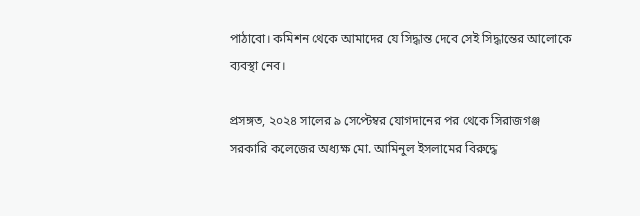পাঠাবো। কমিশন থেকে আমাদের যে সিদ্ধান্ত দেবে সেই সিদ্ধান্তের আলোকে ব্যবস্থা নেব।

প্রসঙ্গত, ২০২৪ সালের ৯ সেপ্টেম্বর যোগদানের পর থেকে সিরাজগঞ্জ সরকারি কলেজের অধ্যক্ষ মো. আমিনুল ইসলামের বিরুদ্ধে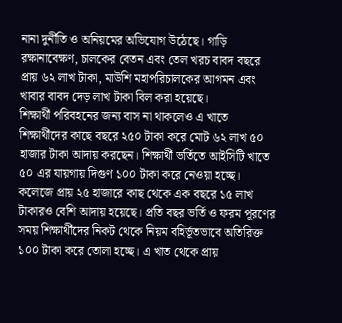নানা দুর্নীতি ও অনিয়মের অভিযোগ উঠেছে। গাড়ি রক্ষানাবেক্ষণ, চালকের বেতন এবং তেল খরচ বাবদ বছরে প্রায় ৬২ লাখ টাকা, মাউশি মহাপরিচালকের আগমন এবং খাবার বাবদ দেড় লাখ টাকা বিল করা হয়েছে।
শিক্ষার্থী পরিবহনের জন্য বাস না থাকলেও এ খাতে শিক্ষার্থীদের কাছে বছরে ২৫০ টাকা করে মোট ৬২ লাখ ৫০ হাজার টাকা আদায় করছেন। শিক্ষার্থী ভর্তিতে আইসিটি খাতে ৫০ এর যায়গায় দিগুণ ১০০ টাকা করে নেওয়া হচ্ছে। কলেজে প্রায় ২৫ হাজারে কাছ থেকে এক বছরে ১৫ লাখ টাকারও বেশি আদায় হয়েছে। প্রতি বছর ভর্তি ও ফরম পূরণের সময় শিক্ষার্থীদের নিকট থেকে নিয়ম বহির্ভূতভাবে অতিরিক্ত ১০০ টাকা করে তোলা হচ্ছে। এ খাত থেকে প্রায়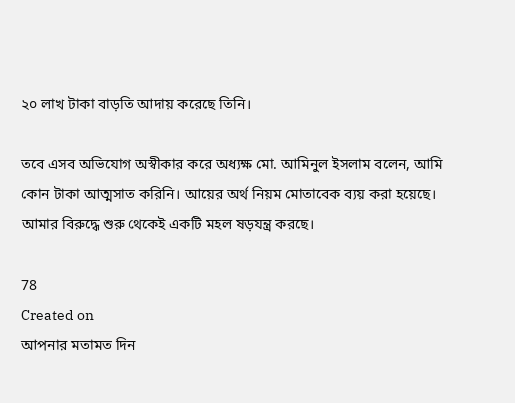২০ লাখ টাকা বাড়তি আদায় করেছে তিনি।

তবে এসব অভিযোগ অস্বীকার করে অধ্যক্ষ মো. আমিনুল ইসলাম বলেন, আমি কোন টাকা আত্মসাত করিনি। আয়ের অর্থ নিয়ম মোতাবেক ব্যয় করা হয়েছে। আমার বিরুদ্ধে শুরু থেকেই একটি মহল ষড়যন্ত্র করছে।

78
Created on
আপনার মতামত দিন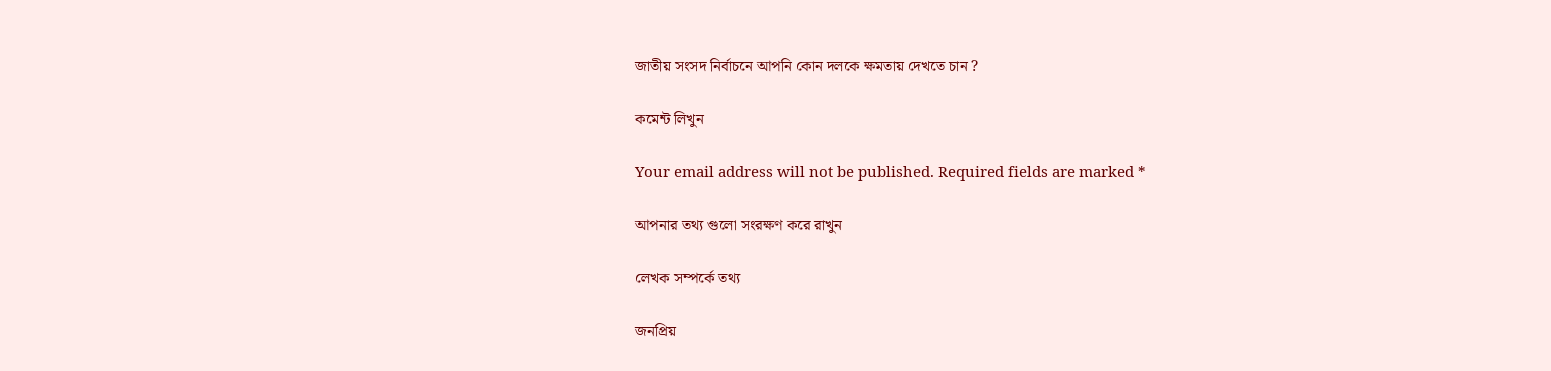জাতীয় সংসদ নির্বাচনে আপনি কোন দলকে ক্ষমতায় দেখতে চান ?

কমেন্ট লিখুন

Your email address will not be published. Required fields are marked *

আপনার তথ্য গুলো সংরক্ষণ করে রাখুন

লেখক সম্পর্কে তথ্য

জনপ্রিয়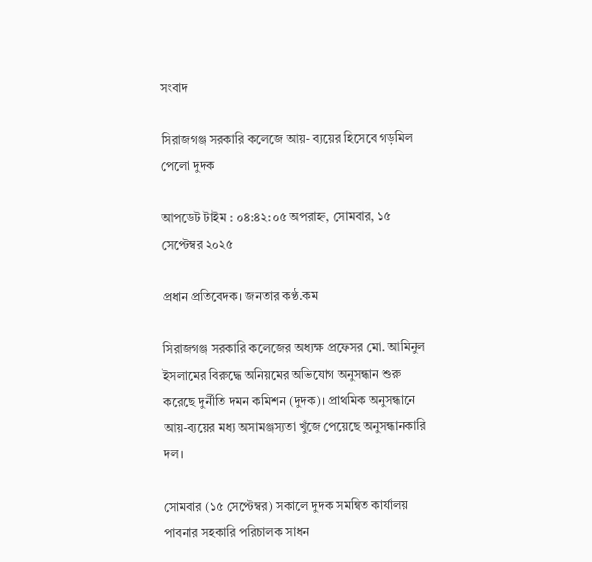সংবাদ

সিরাজগঞ্জ সরকারি কলেজে আয়- ব্যয়ের হিসেবে গড়মিল পেলো দুদক

আপডেট টাইম : ০৪:৪২:০৫ অপরাহ্ন, সোমবার, ১৫ সেপ্টেম্বর ২০২৫

প্রধান প্রতিবেদক। জনতার কণ্ঠ.কম

সিরাজগঞ্জ সরকারি কলেজের অধ্যক্ষ প্রফেসর মো. আমিনুল ইসলামের বিরুদ্ধে অনিয়মের অভিযোগ অনুসন্ধান শুরু করেছে দুর্নীতি দমন কমিশন (দুদক)। প্রাথমিক অনুসন্ধানে আয়-ব্যয়ের মধ্য অসামঞ্জস্যতা খুঁজে পেয়েছে অনুসন্ধানকারি দল।

সোমবার (১৫ সেপ্টেম্বর) সকালে দুদক সমন্বিত কার্যালয় পাবনার সহকারি পরিচালক সাধন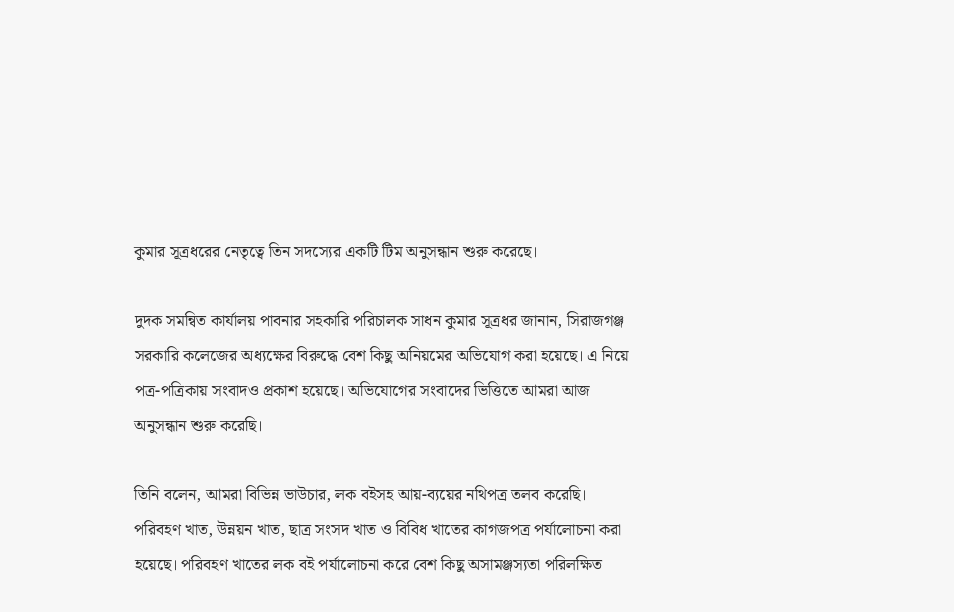কুমার সূত্রধরের নেতৃত্বে তিন সদস্যের একটি টিম অনুসন্ধান শুরু করেছে।

দুদক সমন্বিত কার্যালয় পাবনার সহকারি পরিচালক সাধন কুমার সূত্রধর জানান, সিরাজগঞ্জ সরকারি কলেজের অধ্যক্ষের বিরুদ্ধে বেশ কিছু অনিয়মের অভিযোগ করা হয়েছে। এ নিয়ে পত্র-পত্রিকায় সংবাদও প্রকাশ হয়েছে। অভিযোগের সংবাদের ভিত্তিতে আমরা আজ অনুসন্ধান শুরু করেছি।

তিনি বলেন, আমরা বিভিন্ন ভাউচার, লক বইসহ আয়-ব্যয়ের নথিপত্র তলব করেছি। পরিবহণ খাত, উন্নয়ন খাত, ছাত্র সংসদ খাত ও বিবিধ খাতের কাগজপত্র পর্যালোচনা করা হয়েছে। পরিবহণ খাতের লক বই পর্যালোচনা করে বেশ কিছু অসামঞ্জস্যতা পরিলক্ষিত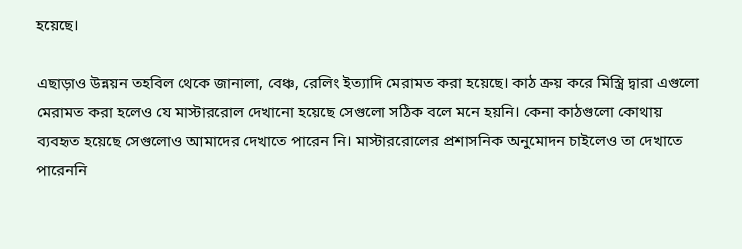হয়েছে।

এছাড়াও উন্নয়ন তহবিল থেকে জানালা, বেঞ্চ, রেলিং ইত্যাদি মেরামত করা হয়েছে। কাঠ ক্রয় করে মিস্ত্রি দ্বারা এগুলো মেরামত করা হলেও যে মাস্টাররোল দেখানো হয়েছে সেগুলো সঠিক বলে মনে হয়নি। কেনা কাঠগুলো কোথায় ব্যবহৃত হয়েছে সেগুলোও আমাদের দেখাতে পারেন নি। মাস্টাররোলের প্রশাসনিক অনুমোদন চাইলেও তা দেখাতে পারেননি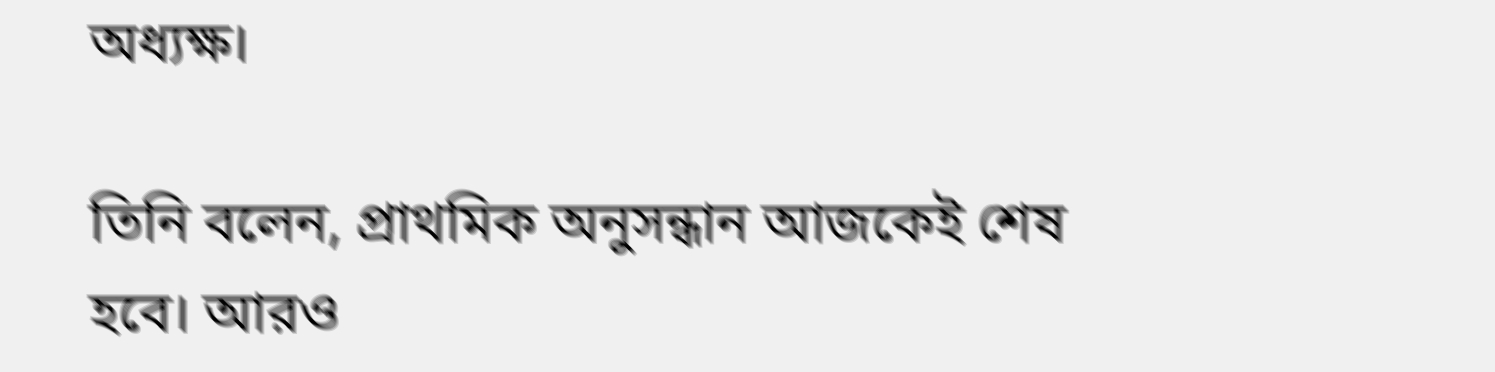অধ্যক্ষ।

তিনি বলেন, প্রাথমিক অনুসন্ধান আজকেই শেষ হবে। আরও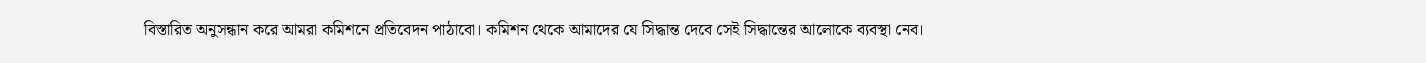বিস্তারিত অনুসন্ধান করে আমরা কমিশনে প্রতিবেদন পাঠাবো। কমিশন থেকে আমাদের যে সিদ্ধান্ত দেবে সেই সিদ্ধান্তের আলোকে ব্যবস্থা নেব।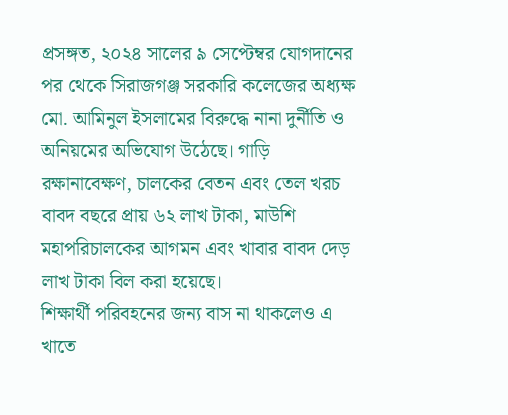প্রসঙ্গত, ২০২৪ সালের ৯ সেপ্টেম্বর যোগদানের পর থেকে সিরাজগঞ্জ সরকারি কলেজের অধ্যক্ষ মো. আমিনুল ইসলামের বিরুদ্ধে নানা দুর্নীতি ও অনিয়মের অভিযোগ উঠেছে। গাড়ি রক্ষানাবেক্ষণ, চালকের বেতন এবং তেল খরচ বাবদ বছরে প্রায় ৬২ লাখ টাকা, মাউশি মহাপরিচালকের আগমন এবং খাবার বাবদ দেড় লাখ টাকা বিল করা হয়েছে।
শিক্ষার্থী পরিবহনের জন্য বাস না থাকলেও এ খাতে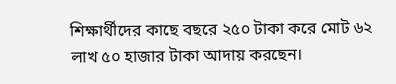শিক্ষার্থীদের কাছে বছরে ২৫০ টাকা করে মোট ৬২ লাখ ৫০ হাজার টাকা আদায় করছেন।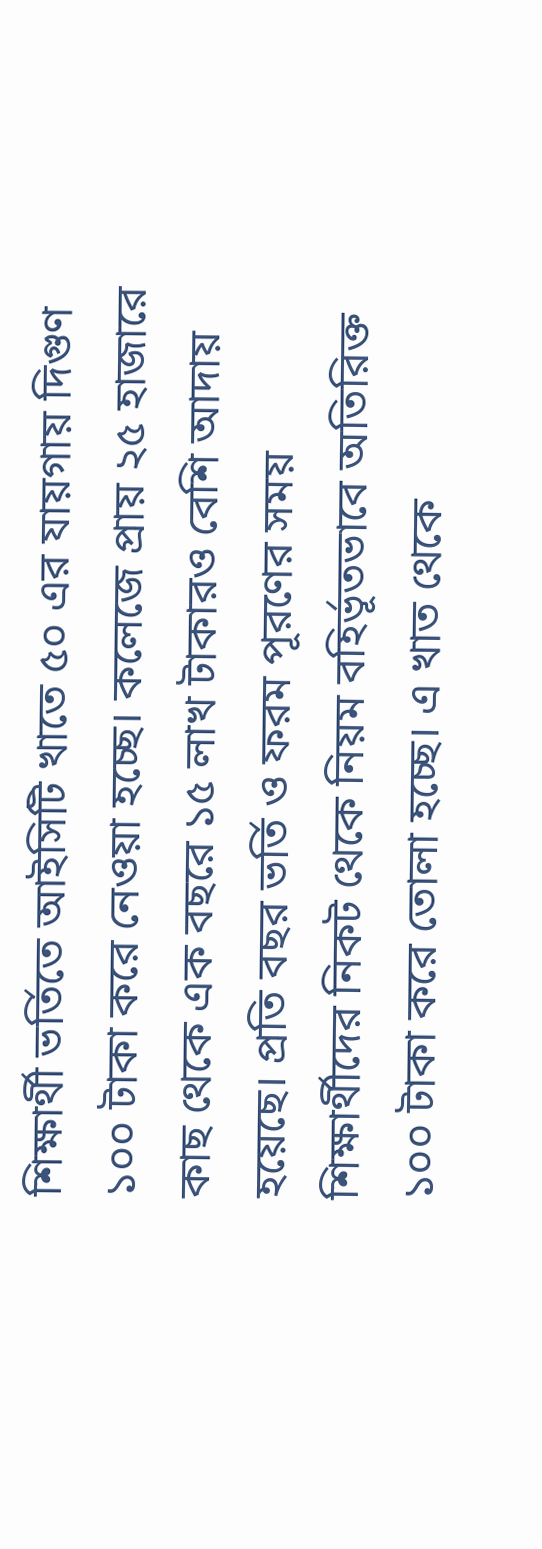শিক্ষার্থী ভর্তিতে আইসিটি খাতে ৫০ এর যায়গায় দিগুণ ১০০ টাকা করে নেওয়া হচ্ছে। কলেজে প্রায় ২৫ হাজারে কাছ থেকে এক বছরে ১৫ লাখ টাকারও বেশি আদায় হয়েছে। প্রতি বছর ভর্তি ও ফরম পূরণের সময় শিক্ষার্থীদের নিকট থেকে নিয়ম বহির্ভূতভাবে অতিরিক্ত ১০০ টাকা করে তোলা হচ্ছে। এ খাত থেকে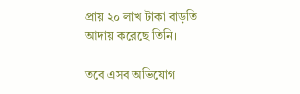প্রায় ২০ লাখ টাকা বাড়তি আদায় করেছে তিনি।

তবে এসব অভিযোগ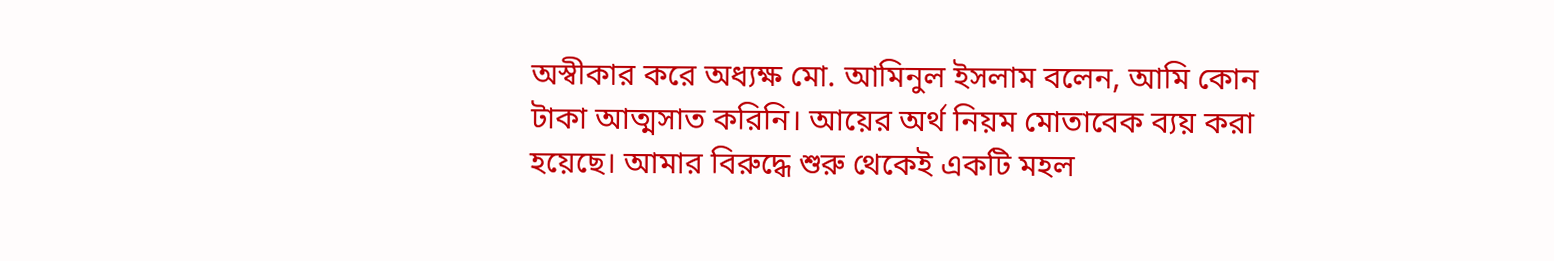অস্বীকার করে অধ্যক্ষ মো. আমিনুল ইসলাম বলেন, আমি কোন টাকা আত্মসাত করিনি। আয়ের অর্থ নিয়ম মোতাবেক ব্যয় করা হয়েছে। আমার বিরুদ্ধে শুরু থেকেই একটি মহল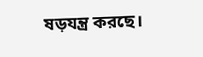ষড়যন্ত্র করছে।